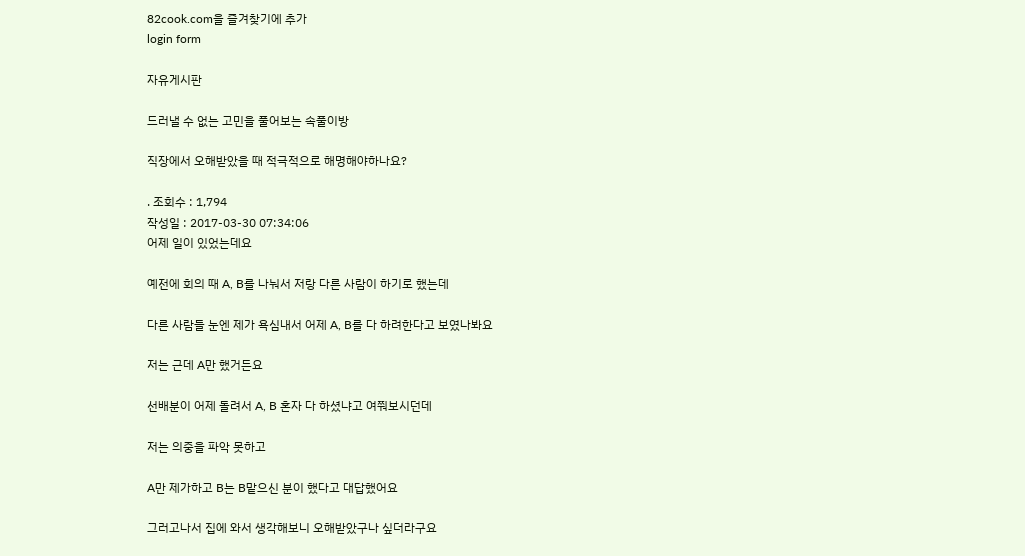82cook.com을 즐겨찾기에 추가
login form

자유게시판

드러낼 수 없는 고민을 풀어보는 속풀이방

직장에서 오해받았을 때 적극적으로 해명해야하나요?

. 조회수 : 1,794
작성일 : 2017-03-30 07:34:06
어제 일이 있었는데요

예전에 회의 때 A, B를 나눠서 저랑 다른 사람이 하기로 했는데

다른 사람들 눈엔 제가 욕심내서 어제 A, B를 다 하려한다고 보였나봐요

저는 근데 A만 했거든요

선배분이 어제 돌려서 A, B 혼자 다 하셨냐고 여쭤보시던데

저는 의중을 파악 못하고

A만 제가하고 B는 B맡으신 분이 했다고 대답했어요

그러고나서 집에 와서 생각해보니 오해받았구나 싶더라구요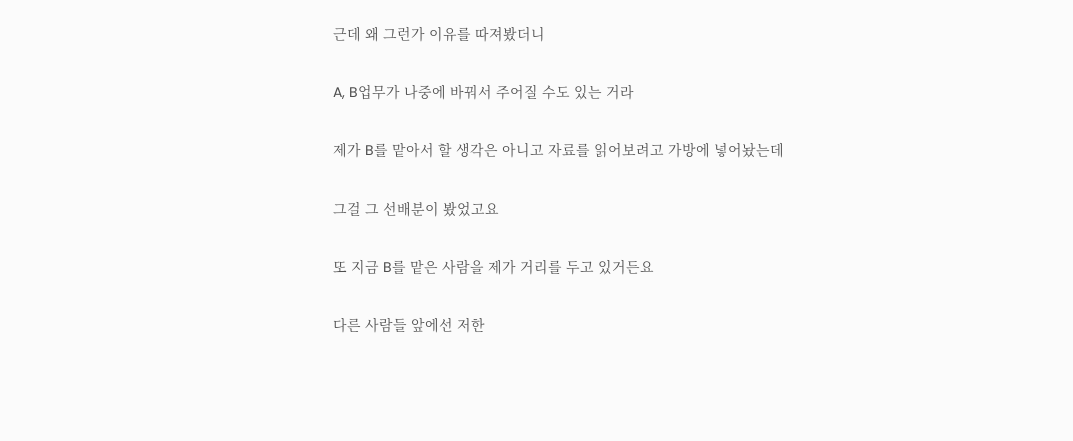근데 왜 그런가 이유를 따져봤더니

A, B업무가 나중에 바꿔서 주어질 수도 있는 거라

제가 B를 맡아서 할 생각은 아니고 자료를 읽어보려고 가방에 넣어놨는데

그걸 그 선배분이 봤었고요

또 지금 B를 맡은 사람을 제가 거리를 두고 있거든요

다른 사람들 앞에선 저한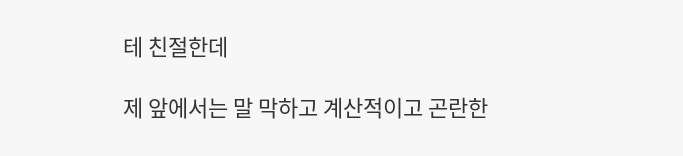테 친절한데

제 앞에서는 말 막하고 계산적이고 곤란한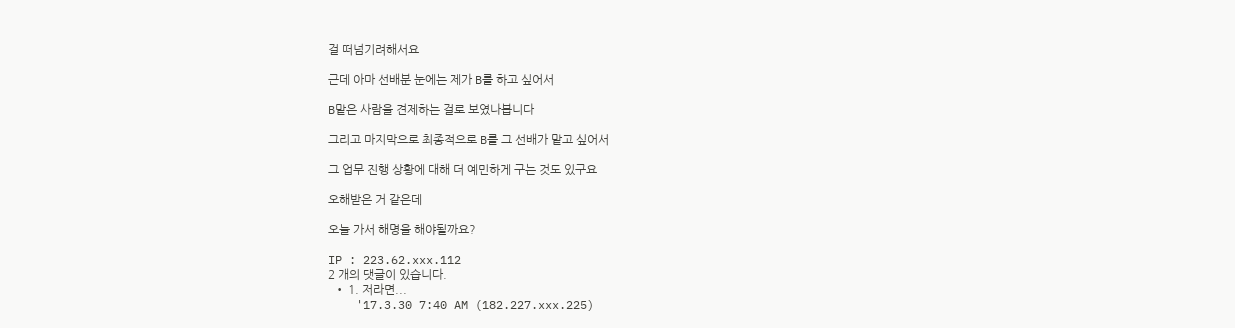걸 떠넘기려해서요

근데 아마 선배분 눈에는 제가 B를 하고 싶어서

B맡은 사람을 견제하는 걸로 보였나봅니다

그리고 마지막으로 최종적으로 B를 그 선배가 맡고 싶어서

그 업무 진행 상황에 대해 더 예민하게 구는 것도 있구요

오해받은 거 같은데

오늘 가서 해명을 해야될까요?

IP : 223.62.xxx.112
2 개의 댓글이 있습니다.
  • 1. 저라면...
    '17.3.30 7:40 AM (182.227.xxx.225)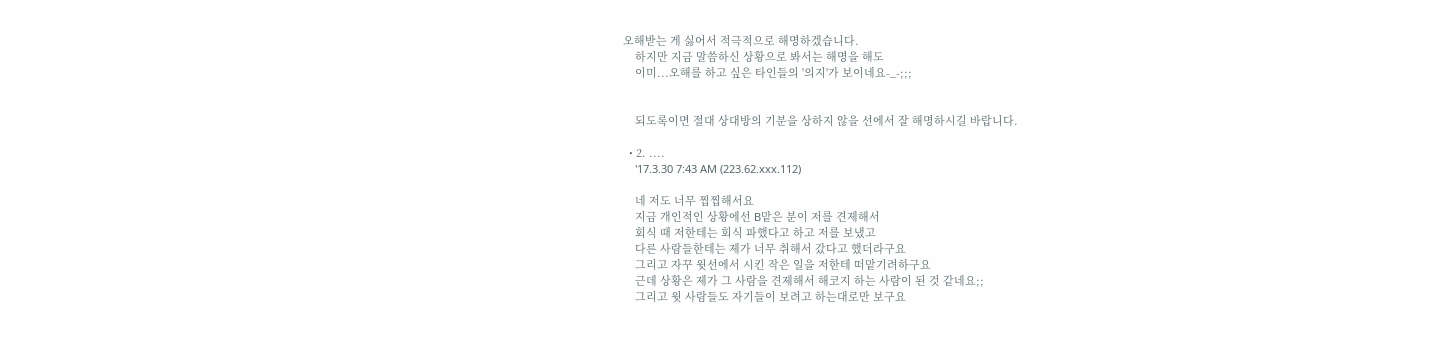오해받는 게 싫어서 적극적으로 해명하겠습니다.
    하지만 지금 말씀하신 상황으로 봐서는 해명을 해도
    이미...오해를 하고 싶은 타인들의 '의지'가 보이네요-_-;;;


    되도록이면 절대 상대방의 기분을 상하지 않을 선에서 잘 해명하시길 바랍니다.

  • 2. ....
    '17.3.30 7:43 AM (223.62.xxx.112)

    네 저도 너무 찝찝해서요
    지금 개인적인 상황에선 B맡은 분이 저를 견제해서
    회식 때 저한테는 회식 파했다고 하고 저를 보냈고
    다른 사람들한테는 제가 너무 취해서 갔다고 했더라구요
    그리고 자꾸 윗선에서 시킨 작은 일을 저한테 떠맡기려하구요
    근데 상황은 제가 그 사람을 견제해서 해코지 하는 사람이 된 것 같네요;;
    그리고 윗 사람들도 자기들이 보려고 하는대로만 보구요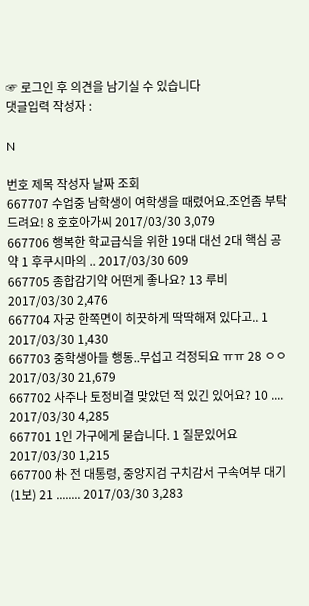☞ 로그인 후 의견을 남기실 수 있습니다
댓글입력 작성자 :

N

번호 제목 작성자 날짜 조회
667707 수업중 남학생이 여학생을 때렸어요.조언좀 부탁드려요! 8 호호아가씨 2017/03/30 3,079
667706 행복한 학교급식을 위한 19대 대선 2대 핵심 공약 1 후쿠시마의 .. 2017/03/30 609
667705 종합감기약 어떤게 좋나요? 13 루비 2017/03/30 2,476
667704 자궁 한쪽면이 히끗하게 딱딱해져 있다고.. 1 2017/03/30 1,430
667703 중학생아들 행동..무섭고 걱정되요 ㅠㅠ 28 ㅇㅇ 2017/03/30 21,679
667702 사주나 토정비결 맞았던 적 있긴 있어요? 10 .... 2017/03/30 4,285
667701 1인 가구에게 묻습니다. 1 질문있어요 2017/03/30 1,215
667700 朴 전 대통령, 중앙지검 구치감서 구속여부 대기(1보) 21 ........ 2017/03/30 3,283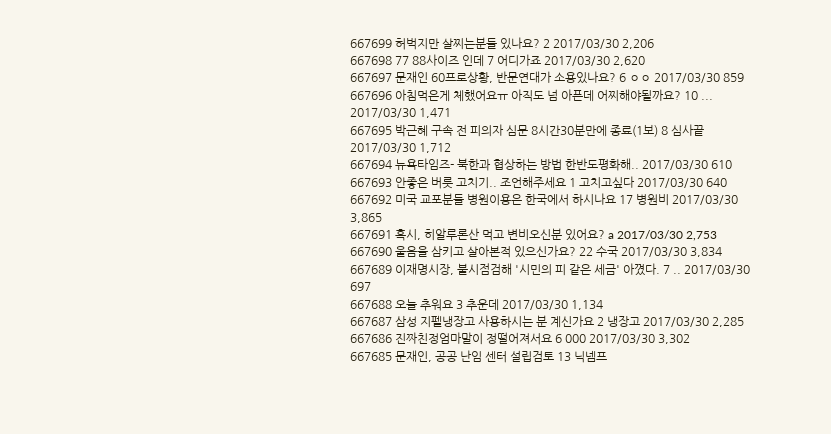667699 허벅지만 살찌는분들 있나요? 2 2017/03/30 2,206
667698 77 88사이즈 인데 7 어디가죠 2017/03/30 2,620
667697 문재인 60프로상황, 반문연대가 소용있나요? 6 ㅇㅇ 2017/03/30 859
667696 아침먹은게 체했어요ㅠ 아직도 넘 아픈데 어찌해야될까요? 10 ... 2017/03/30 1,471
667695 박근혜 구속 전 피의자 심문 8시간30분만에 종료(1보) 8 심사끝 2017/03/30 1,712
667694 뉴욕타임즈- 북한과 협상하는 방법 한반도평화해.. 2017/03/30 610
667693 안좋은 버릇 고치기.. 조언해주세요 1 고치고싶다 2017/03/30 640
667692 미국 교포분들 병원이용은 한국에서 하시나요 17 병원비 2017/03/30 3,865
667691 혹시, 히알루론산 먹고 변비오신분 있어요? a 2017/03/30 2,753
667690 울음을 삼키고 살아본적 있으신가요? 22 수국 2017/03/30 3,834
667689 이재명시장, 불시점검해 '시민의 피 같은 세금' 아꼈다. 7 .. 2017/03/30 697
667688 오늘 추워요 3 추운데 2017/03/30 1,134
667687 삼성 지펠냉장고 사용하시는 분 계신가요 2 냉장고 2017/03/30 2,285
667686 진짜친정엄마말이 정떨어져서요 6 000 2017/03/30 3,302
667685 문재인, 공공 난임 센터 설립검토 13 닉넴프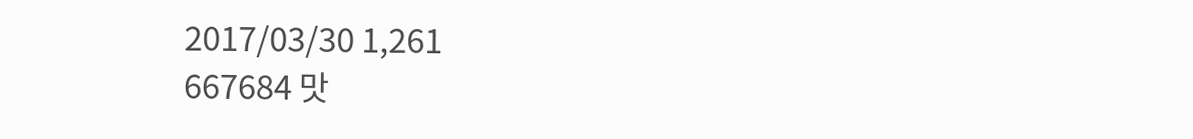2017/03/30 1,261
667684 맛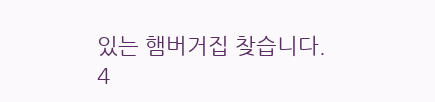있는 햄버거집 찾습니다. 4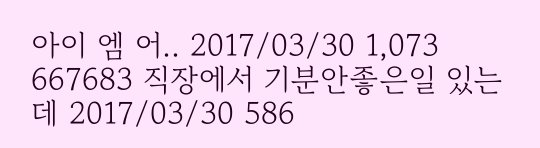아이 엠 어.. 2017/03/30 1,073
667683 직장에서 기분안좋은일 있는데 2017/03/30 586